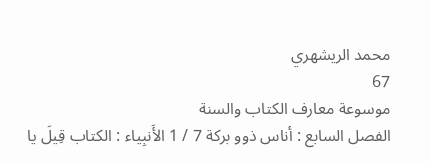محمد الريشهري
67
موسوعة معارف الكتاب والسنة
الفصل السابع : أناس ذوو بركة 7 / 1 الأَنبِياء : الكتاب قِيلَ يا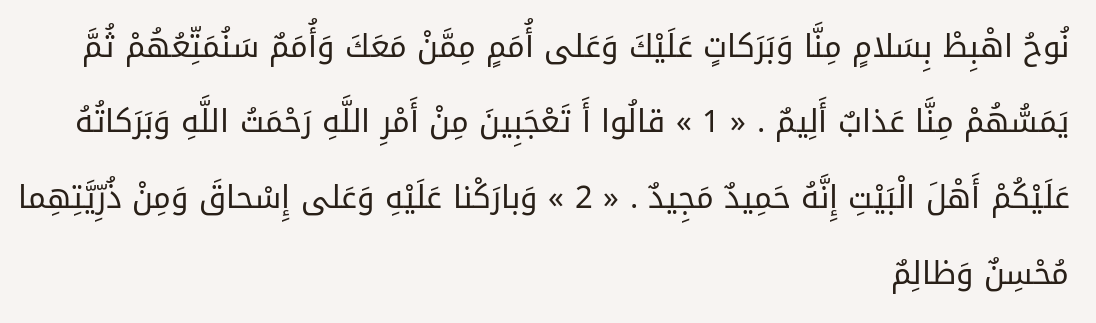نُوحُ اهْبِطْ بِسَلامٍ مِنَّا وَبَرَكاتٍ عَلَيْكَ وَعَلى أُمَمٍ مِمَّنْ مَعَكَ وَأُمَمٌ سَنُمَتِّعُهُمْ ثُمَّ يَمَسُّهُمْ مِنَّا عَذابٌ أَلِيمٌ . « 1 » قالُوا أَ تَعْجَبِينَ مِنْ أَمْرِ اللَّهِ رَحْمَتُ اللَّهِ وَبَرَكاتُهُ عَلَيْكُمْ أَهْلَ الْبَيْتِ إِنَّهُ حَمِيدٌ مَجِيدٌ . « 2 » وَبارَكْنا عَلَيْهِ وَعَلى إِسْحاقَ وَمِنْ ذُرِّيَّتِهِما مُحْسِنٌ وَظالِمٌ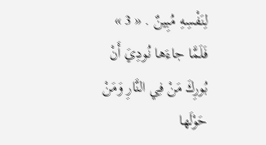لِنَفْسِهِ مُبِينٌ . « 3 » فَلَمَّا جاءَها نُودِيَ أَنْ بُورِكَ مَنْ فِي النَّارِ وَمَنْ حَوْلَها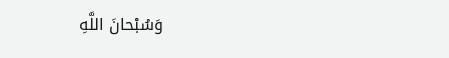وَسُبْحانَ اللَّهِ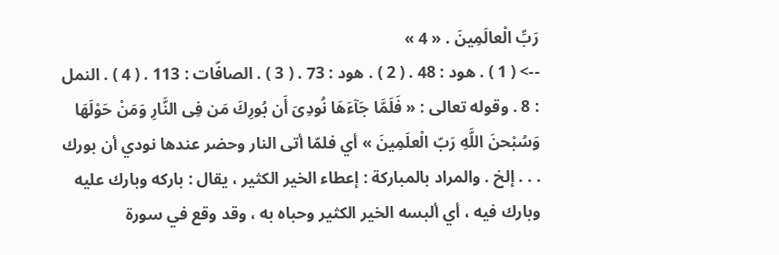رَبِّ الْعالَمِينَ . « 4 »
--> ( 1 ) . هود : 48 . ( 2 ) . هود : 73 . ( 3 ) . الصافّات : 113 . ( 4 ) . النمل : 8 . وقوله تعالى : « فَلَمَّا جَآءَهَا نُودِىَ أَن بُورِكَ مَن فِى النَّارِ وَمَنْ حَوْلَهَا وَسُبْحنَ اللَّهِ رَبّ الْعلَمِينَ » أي فلمّا أتى النار وحضر عندها نودي أن بورك . . . إلخ . والمراد بالمباركة : إعطاء الخير الكثير ، يقال : باركه وبارك عليه وبارك فيه ، أي ألبسه الخير الكثير وحباه به ، وقد وقع في سورة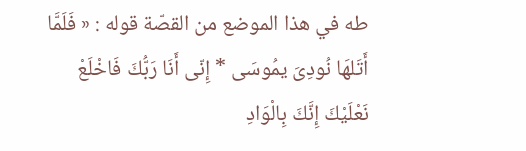طه في هذا الموضع من القصّة قوله : « فَلَمَّا أَتَلهَا نُودِىَ يمُوسَى * إِنّى أَنَا رَبُّكَ فَاخْلَعْ نَعْلَيْكَ إِنَّكَ بِالْوَادِ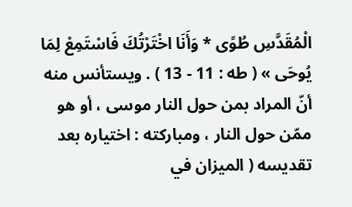الْمُقَدَّسِ طُوًى * وَأَنَا اخْتَرْتُكَ فَاسْتَمِعْ لِمَا يُوحَى » ( طه : 11 - 13 ) . ويستأنس منه أنّ المراد بمن حول النار موسى ، أو هو ممّن حول النار ، ومباركته : اختياره بعد تقديسه ( الميزان في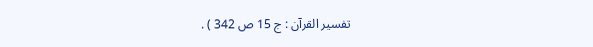تفسير القرآن : ج 15 ص 342 ) .